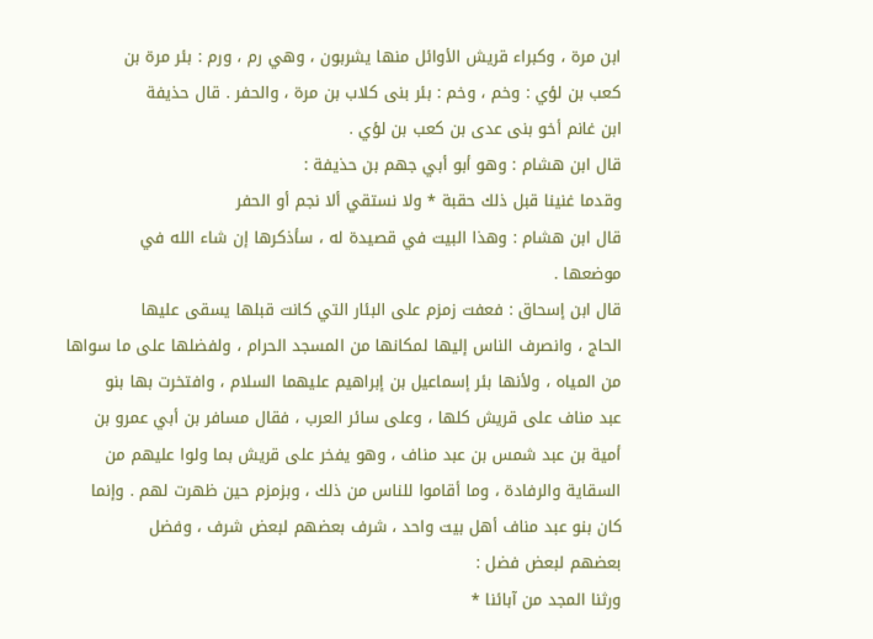ابن مرة ، وكبراء قريش الأوائل منها يشربون ، وهي رم ، ورم : بئر مرة بن
كعب بن لؤي : وخم ، وخم : بئر بنى كلاب بن مرة ، والحفر . قال حذيفة
ابن غانم أخو بنى عدى بن كعب بن لؤي .
قال ابن هشام : وهو أبو أبي جهم بن حذيفة :
وقدما غنينا قبل ذلك حقبة * ولا نستقي ألا نجم أو الحفر
قال ابن هشام : وهذا البيت في قصيدة له ، سأذكرها إن شاء الله في
موضعها .
قال ابن إسحاق : فعفت زمزم على البئار التي كانت قبلها يسقى عليها
الحاج ، وانصرف الناس إليها لمكانها من المسجد الحرام ، ولفضلها على ما سواها
من المياه ، ولأنها بئر إسماعيل بن إبراهيم عليهما السلام ، وافتخرت بها بنو
عبد مناف على قريش كلها ، وعلى سائر العرب ، فقال مسافر بن أبي عمرو بن
أمية بن عبد شمس بن عبد مناف ، وهو يفخر على قريش بما ولوا عليهم من
السقاية والرفادة ، وما أقاموا للناس من ذلك ، وبزمزم حين ظهرت لهم . وإنما
كان بنو عبد مناف أهل بيت واحد ، شرف بعضهم لبعض شرف ، وفضل
بعضهم لبعض فضل :
ورثنا المجد من آبائنا *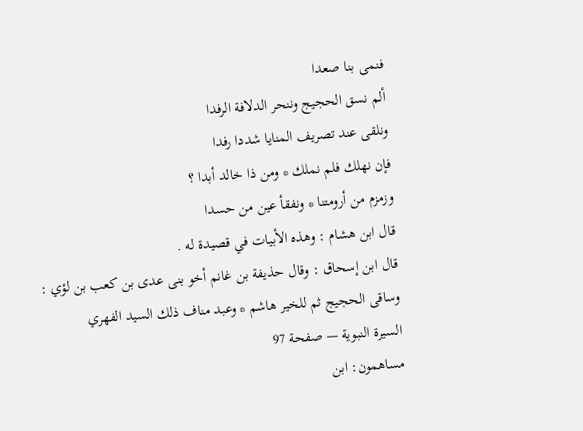فنمى بنا صعدا
ألم نسق الحجيج وننحر الدلافة الرفدا
ونلقى عند تصريف المنايا شددا رفدا
فإن نهلك فلم نملك * ومن ذا خالد أبدا ؟
وزمزم من أرومتنا * ونفقأ عين من حسدا
قال ابن هشام : وهذه الأبيات في قصيدة له .
قال ابن إسحاق : وقال حذيفة بن غانم أخو بنى عدى بن كعب بن لؤي :
وساقى الحجيج ثم للخير هاشم * وعبد مناف ذلك السيد الفهري
السيرة النبوية — صفحة 97
مساهمون: ابن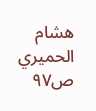هشام الحميري
ص٩٧